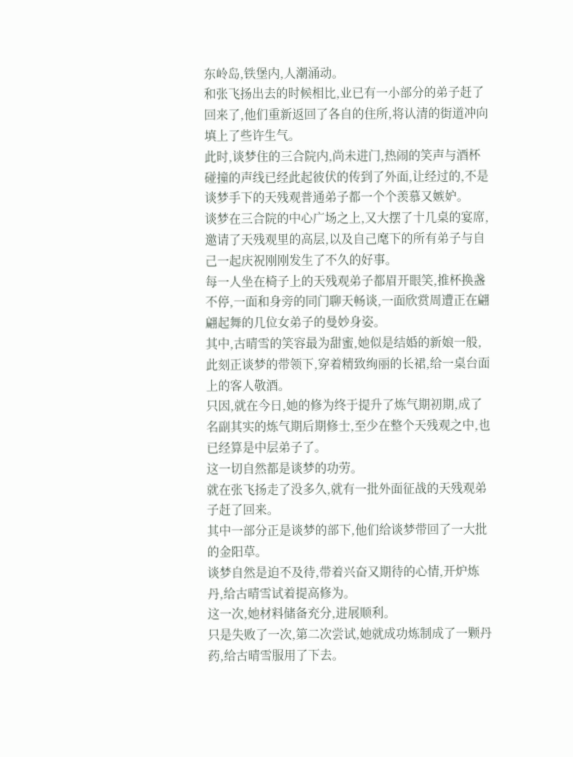东岭岛,铁堡内,人潮涌动。
和张飞扬出去的时候相比,业已有一小部分的弟子赶了回来了,他们重新返回了各自的住所,将认清的街道冲向填上了些许生气。
此时,谈梦住的三合院内,尚未进门,热闹的笑声与酒杯碰撞的声线已经此起彼伏的传到了外面,让经过的,不是谈梦手下的天残观普通弟子都一个个羡慕又嫉妒。
谈梦在三合院的中心广场之上,又大摆了十几桌的宴席,邀请了天残观里的高层,以及自己麾下的所有弟子与自己一起庆祝刚刚发生了不久的好事。
每一人坐在椅子上的天残观弟子都眉开眼笑,推杯换盏不停,一面和身旁的同门聊天畅谈,一面欣赏周遭正在翩翩起舞的几位女弟子的曼妙身姿。
其中,古晴雪的笑容最为甜蜜,她似是结婚的新娘一般,此刻正谈梦的带领下,穿着精致绚丽的长裙,给一桌台面上的客人敬酒。
只因,就在今日,她的修为终于提升了炼气期初期,成了名副其实的炼气期后期修士,至少在整个天残观之中,也已经算是中层弟子了。
这一切自然都是谈梦的功劳。
就在张飞扬走了没多久,就有一批外面征战的天残观弟子赶了回来。
其中一部分正是谈梦的部下,他们给谈梦带回了一大批的金阳草。
谈梦自然是迫不及待,带着兴奋又期待的心情,开炉炼丹,给古晴雪试着提高修为。
这一次,她材料储备充分,进展顺利。
只是失败了一次,第二次尝试,她就成功炼制成了一颗丹药,给古晴雪服用了下去。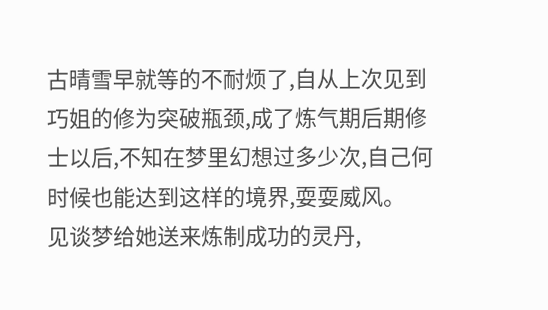古晴雪早就等的不耐烦了,自从上次见到巧姐的修为突破瓶颈,成了炼气期后期修士以后,不知在梦里幻想过多少次,自己何时候也能达到这样的境界,耍耍威风。
见谈梦给她送来炼制成功的灵丹,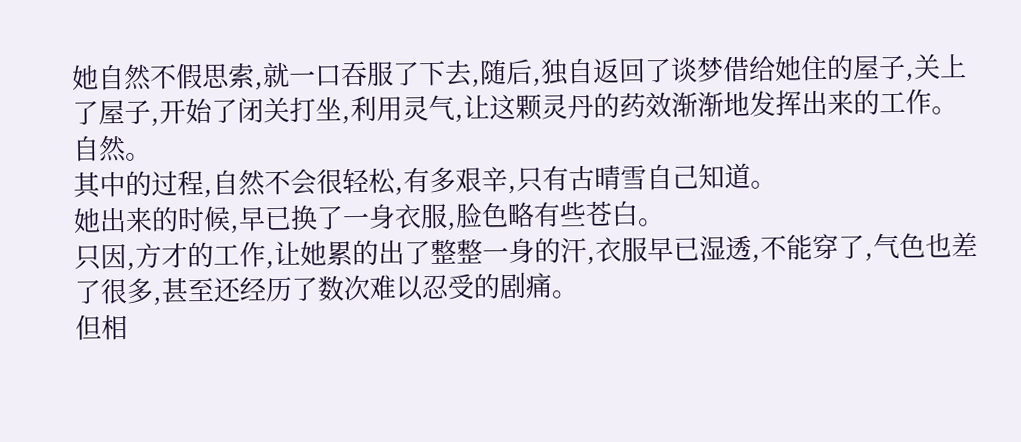她自然不假思索,就一口吞服了下去,随后,独自返回了谈梦借给她住的屋子,关上了屋子,开始了闭关打坐,利用灵气,让这颗灵丹的药效渐渐地发挥出来的工作。
自然。
其中的过程,自然不会很轻松,有多艰辛,只有古晴雪自己知道。
她出来的时候,早已换了一身衣服,脸色略有些苍白。
只因,方才的工作,让她累的出了整整一身的汗,衣服早已湿透,不能穿了,气色也差了很多,甚至还经历了数次难以忍受的剧痛。
但相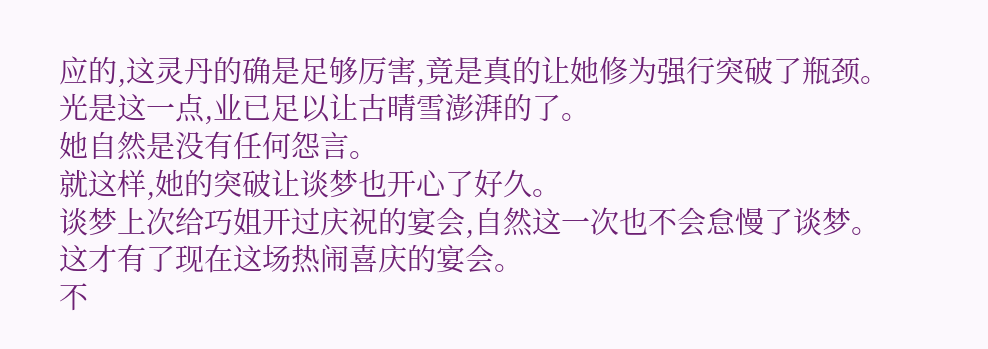应的,这灵丹的确是足够厉害,竟是真的让她修为强行突破了瓶颈。
光是这一点,业已足以让古晴雪澎湃的了。
她自然是没有任何怨言。
就这样,她的突破让谈梦也开心了好久。
谈梦上次给巧姐开过庆祝的宴会,自然这一次也不会怠慢了谈梦。
这才有了现在这场热闹喜庆的宴会。
不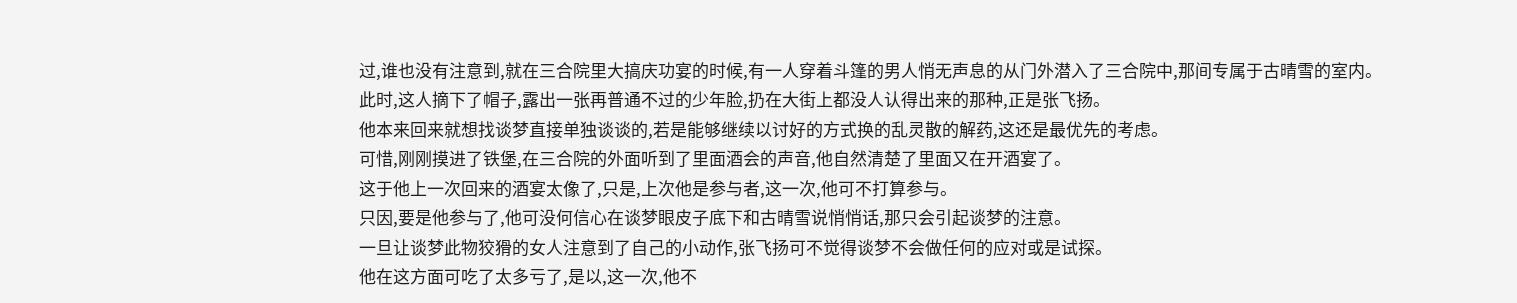过,谁也没有注意到,就在三合院里大搞庆功宴的时候,有一人穿着斗篷的男人悄无声息的从门外潜入了三合院中,那间专属于古晴雪的室内。
此时,这人摘下了帽子,露出一张再普通不过的少年脸,扔在大街上都没人认得出来的那种,正是张飞扬。
他本来回来就想找谈梦直接单独谈谈的,若是能够继续以讨好的方式换的乱灵散的解药,这还是最优先的考虑。
可惜,刚刚摸进了铁堡,在三合院的外面听到了里面酒会的声音,他自然清楚了里面又在开酒宴了。
这于他上一次回来的酒宴太像了,只是,上次他是参与者,这一次,他可不打算参与。
只因,要是他参与了,他可没何信心在谈梦眼皮子底下和古晴雪说悄悄话,那只会引起谈梦的注意。
一旦让谈梦此物狡猾的女人注意到了自己的小动作,张飞扬可不觉得谈梦不会做任何的应对或是试探。
他在这方面可吃了太多亏了,是以,这一次,他不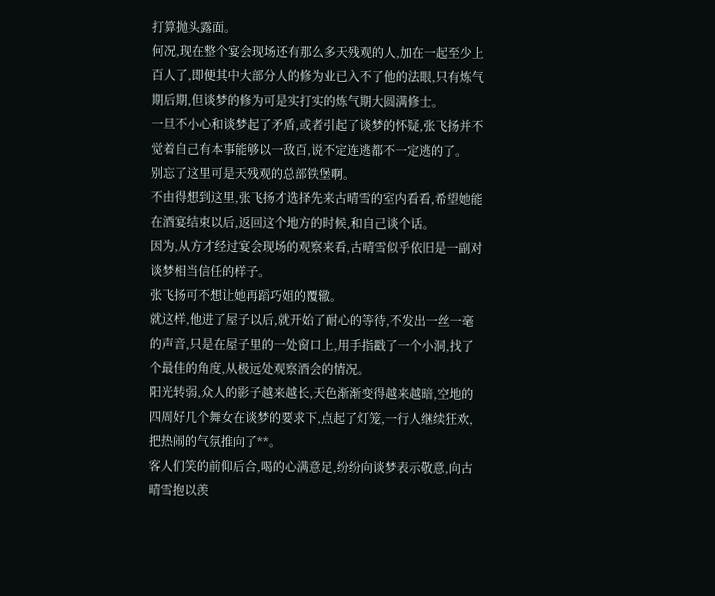打算抛头露面。
何况,现在整个宴会现场还有那么多天残观的人,加在一起至少上百人了,即便其中大部分人的修为业已入不了他的法眼,只有炼气期后期,但谈梦的修为可是实打实的炼气期大圆满修士。
一旦不小心和谈梦起了矛盾,或者引起了谈梦的怀疑,张飞扬并不觉着自己有本事能够以一敌百,说不定连逃都不一定逃的了。
别忘了这里可是天残观的总部铁堡啊。
不由得想到这里,张飞扬才选择先来古晴雪的室内看看,希望她能在酒宴结束以后,返回这个地方的时候,和自己谈个话。
因为,从方才经过宴会现场的观察来看,古晴雪似乎依旧是一副对谈梦相当信任的样子。
张飞扬可不想让她再蹈巧姐的覆辙。
就这样,他进了屋子以后,就开始了耐心的等待,不发出一丝一毫的声音,只是在屋子里的一处窗口上,用手指戳了一个小洞,找了个最佳的角度,从极远处观察酒会的情况。
阳光转弱,众人的影子越来越长,天色渐渐变得越来越暗,空地的四周好几个舞女在谈梦的要求下,点起了灯笼,一行人继续狂欢,把热闹的气氛推向了**。
客人们笑的前仰后合,喝的心满意足,纷纷向谈梦表示敬意,向古晴雪抱以羡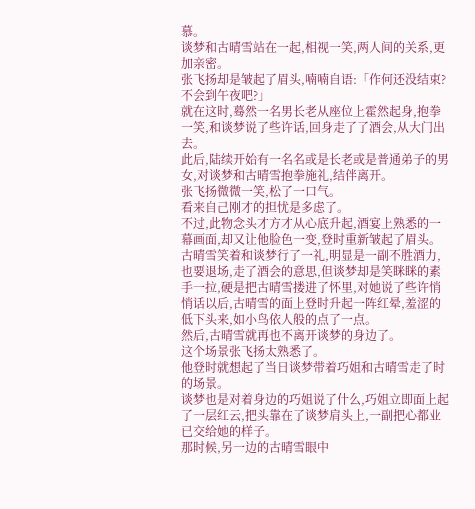慕。
谈梦和古晴雪站在一起,相视一笑,两人间的关系,更加亲密。
张飞扬却是皱起了眉头,喃喃自语:「作何还没结束?不会到午夜吧?」
就在这时,蓦然一名男长老从座位上霍然起身,抱拳一笑,和谈梦说了些许话,回身走了了酒会,从大门出去。
此后,陆续开始有一名名或是长老或是普通弟子的男女,对谈梦和古晴雪抱拳施礼,结伴离开。
张飞扬微微一笑,松了一口气。
看来自己刚才的担忧是多虑了。
不过,此物念头才方才从心底升起,酒宴上熟悉的一幕画面,却又让他脸色一变,登时重新皱起了眉头。
古晴雪笑着和谈梦行了一礼,明显是一副不胜酒力,也要退场,走了酒会的意思,但谈梦却是笑眯眯的素手一拉,硬是把古晴雪搂进了怀里,对她说了些许悄悄话以后,古晴雪的面上登时升起一阵红晕,羞涩的低下头来,如小鸟依人般的点了一点。
然后,古晴雪就再也不离开谈梦的身边了。
这个场景张飞扬太熟悉了。
他登时就想起了当日谈梦带着巧姐和古晴雪走了时的场景。
谈梦也是对着身边的巧姐说了什么,巧姐立即面上起了一层红云,把头靠在了谈梦肩头上,一副把心都业已交给她的样子。
那时候,另一边的古晴雪眼中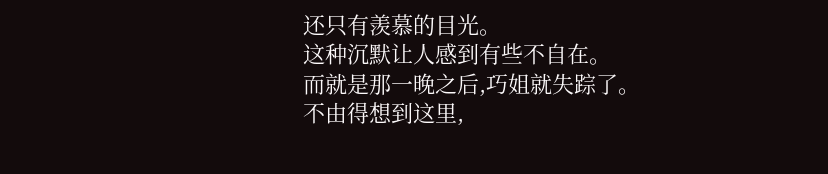还只有羡慕的目光。
这种沉默让人感到有些不自在。
而就是那一晚之后,巧姐就失踪了。
不由得想到这里,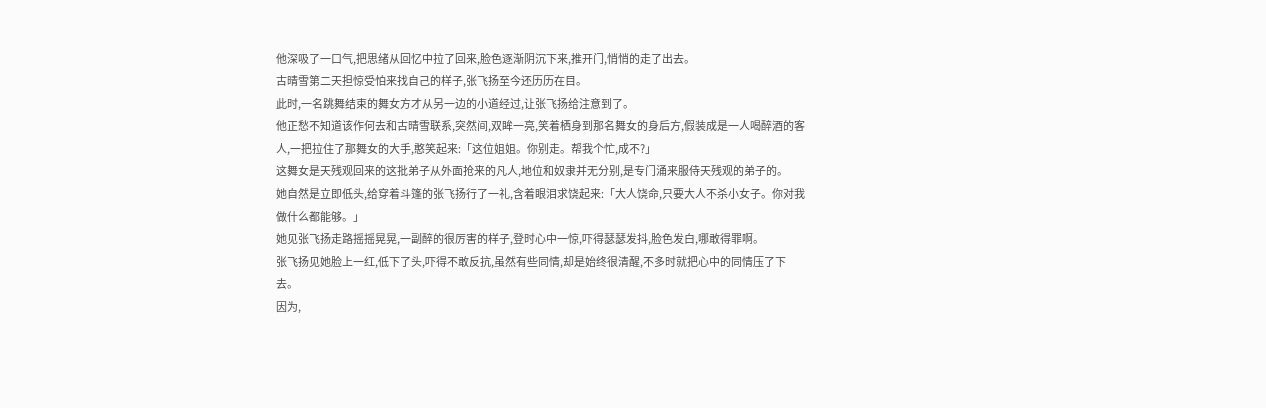他深吸了一口气,把思绪从回忆中拉了回来,脸色逐渐阴沉下来,推开门,悄悄的走了出去。
古晴雪第二天担惊受怕来找自己的样子,张飞扬至今还历历在目。
此时,一名跳舞结束的舞女方才从另一边的小道经过,让张飞扬给注意到了。
他正愁不知道该作何去和古晴雪联系,突然间,双眸一亮,笑着栖身到那名舞女的身后方,假装成是一人喝醉酒的客人,一把拉住了那舞女的大手,憨笑起来:「这位姐姐。你别走。帮我个忙,成不?」
这舞女是天残观回来的这批弟子从外面抢来的凡人,地位和奴隶并无分别,是专门涌来服侍天残观的弟子的。
她自然是立即低头,给穿着斗篷的张飞扬行了一礼,含着眼泪求饶起来:「大人饶命,只要大人不杀小女子。你对我做什么都能够。」
她见张飞扬走路摇摇晃晃,一副醉的很厉害的样子,登时心中一惊,吓得瑟瑟发抖,脸色发白,哪敢得罪啊。
张飞扬见她脸上一红,低下了头,吓得不敢反抗,虽然有些同情,却是始终很清醒,不多时就把心中的同情压了下去。
因为,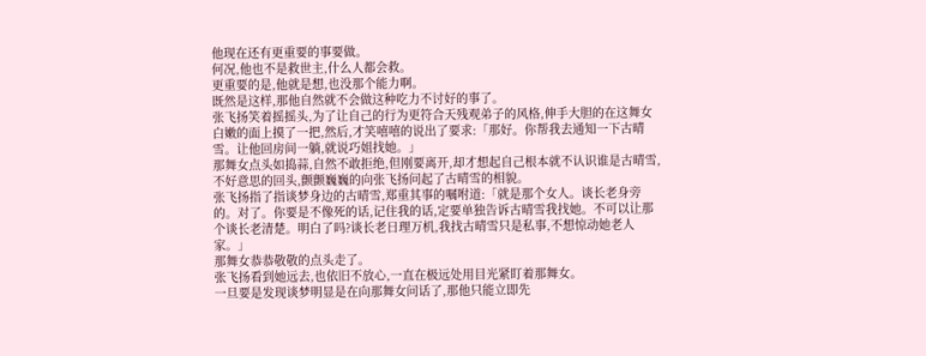他现在还有更重要的事要做。
何况,他也不是救世主,什么人都会救。
更重要的是,他就是想,也没那个能力啊。
既然是这样,那他自然就不会做这种吃力不讨好的事了。
张飞扬笑着摇摇头,为了让自己的行为更符合天残观弟子的风格,伸手大胆的在这舞女白嫩的面上摸了一把,然后,才笑嘻嘻的说出了要求:「那好。你帮我去通知一下古晴雪。让他回房间一躺,就说巧姐找她。」
那舞女点头如捣蒜,自然不敢拒绝,但刚要离开,却才想起自己根本就不认识谁是古晴雪,不好意思的回头,颤颤巍巍的向张飞扬问起了古晴雪的相貌。
张飞扬指了指谈梦身边的古晴雪,郑重其事的嘱咐道:「就是那个女人。谈长老身旁的。对了。你要是不像死的话,记住我的话,定要单独告诉古晴雪我找她。不可以让那个谈长老清楚。明白了吗?谈长老日理万机,我找古晴雪只是私事,不想惊动她老人家。」
那舞女恭恭敬敬的点头走了。
张飞扬看到她远去,也依旧不放心,一直在极远处用目光紧盯着那舞女。
一旦要是发现谈梦明显是在向那舞女问话了,那他只能立即先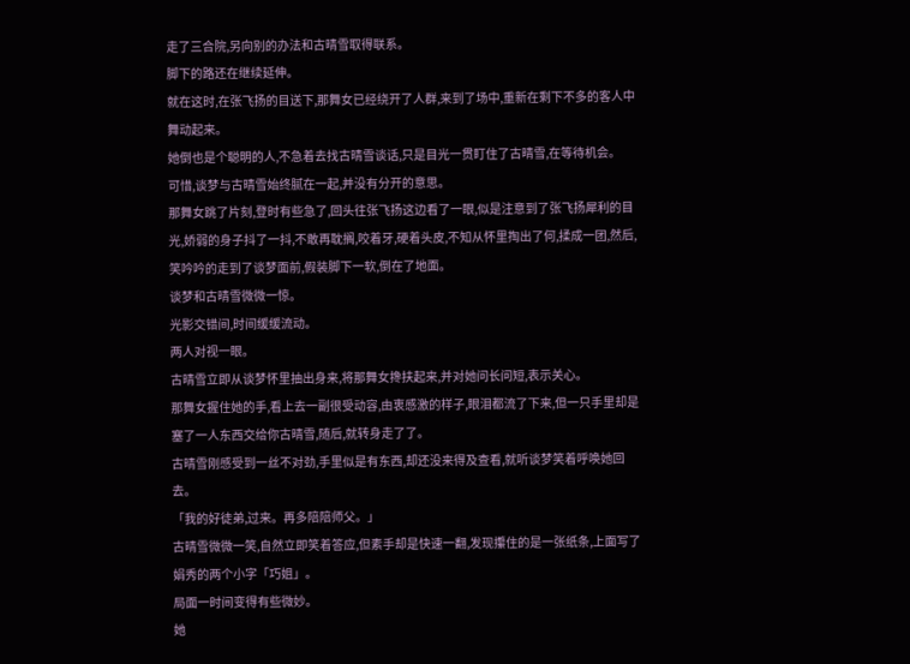走了三合院,另向别的办法和古晴雪取得联系。
脚下的路还在继续延伸。
就在这时,在张飞扬的目送下,那舞女已经绕开了人群,来到了场中,重新在剩下不多的客人中舞动起来。
她倒也是个聪明的人,不急着去找古晴雪谈话,只是目光一贯盯住了古晴雪,在等待机会。
可惜,谈梦与古晴雪始终腻在一起,并没有分开的意思。
那舞女跳了片刻,登时有些急了,回头往张飞扬这边看了一眼,似是注意到了张飞扬犀利的目光,娇弱的身子抖了一抖,不敢再耽搁,咬着牙,硬着头皮,不知从怀里掏出了何,揉成一团,然后,笑吟吟的走到了谈梦面前,假装脚下一软,倒在了地面。
谈梦和古晴雪微微一惊。
光影交错间,时间缓缓流动。
两人对视一眼。
古晴雪立即从谈梦怀里抽出身来,将那舞女搀扶起来,并对她问长问短,表示关心。
那舞女握住她的手,看上去一副很受动容,由衷感激的样子,眼泪都流了下来,但一只手里却是塞了一人东西交给你古晴雪,随后,就转身走了了。
古晴雪刚感受到一丝不对劲,手里似是有东西,却还没来得及查看,就听谈梦笑着呼唤她回去。
「我的好徒弟,过来。再多陪陪师父。」
古晴雪微微一笑,自然立即笑着答应,但素手却是快速一翻,发现攥住的是一张纸条,上面写了娟秀的两个小字「巧姐」。
局面一时间变得有些微妙。
她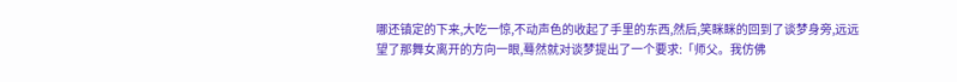哪还镇定的下来,大吃一惊,不动声色的收起了手里的东西,然后,笑眯眯的回到了谈梦身旁,远远望了那舞女离开的方向一眼,蓦然就对谈梦提出了一个要求:「师父。我仿佛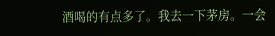酒喝的有点多了。我去一下茅房。一会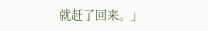就赶了回来。」